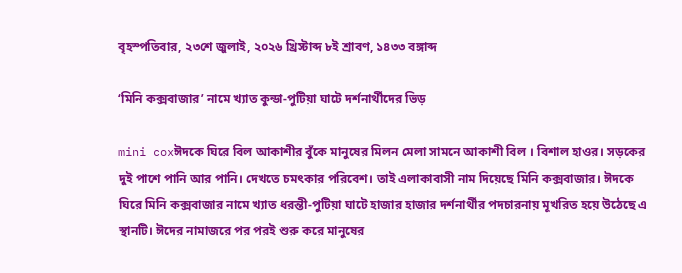বৃহস্পতিবার, ২৩শে জুলাই, ২০২৬ খ্রিস্টাব্দ ৮ই শ্রাবণ, ১৪৩৩ বঙ্গাব্দ

‘মিনি কক্সবাজার’ নামে খ্যাত কুন্ডা-পুটিয়া ঘাটে দর্শনার্থীদের ভিড়

mini coxঈদকে ঘিরে বিল আকাশীর বুঁকে মানুষের মিলন মেলা সামনে আকাশী বিল । বিশাল হাওর। সড়কের দুই পাশে পানি আর পানি। দেখতে চমৎকার পরিবেশ। তাই এলাকাবাসী নাম দিয়েছে মিনি কক্সবাজার। ঈদকে ঘিরে মিনি কক্সবাজার নামে খ্যাত ধরন্তী-পুটিয়া ঘাটে হাজার হাজার দর্শনার্থীর পদচারনায় মূখরিত হয়ে উঠেছে এ স্থানটি। ঈদের নামাজরে পর পরই শুরু করে মানুষের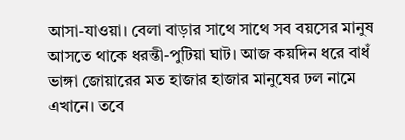আসা-যাওয়া। বেলা বাড়ার সাথে সাথে সব বয়সের মানুষ আসতে থাকে ধরন্তী-পুটিয়া ঘাট। আজ কয়দিন ধরে বাধঁ ভাঙ্গা জোয়ারের মত হাজার হাজার মানুষের ঢল নামে এখানে। তবে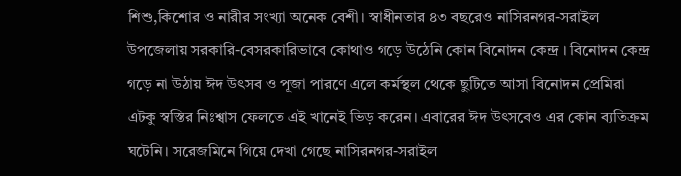শিশু,কিশোর ও নারীর সংখ্যা অনেক বেশী। স্বাধীনতার ৪৩ বছরেও নাসিরনগর-সরাইল উপজেলায় সরকারি-বেসরকারিভাবে কোথাও গড়ে উঠেনি কোন বিনোদন কেন্দ্র । বিনোদন কেন্দ্র গড়ে না উঠায় ঈদ উৎসব ও পূজা পারণে এলে কর্মস্থল থেকে ছুটিতে আসা বিনোদন প্রেমিরা এটকু স্বস্তির নিঃশ্বাস ফেলতে এই খানেই ভিড় করেন। এবারের ঈদ উৎসবেও এর কোন ব্যতিক্রম ঘটেনি। সরেজমিনে গিয়ে দেখা গেছে নাসিরনগর-সরাইল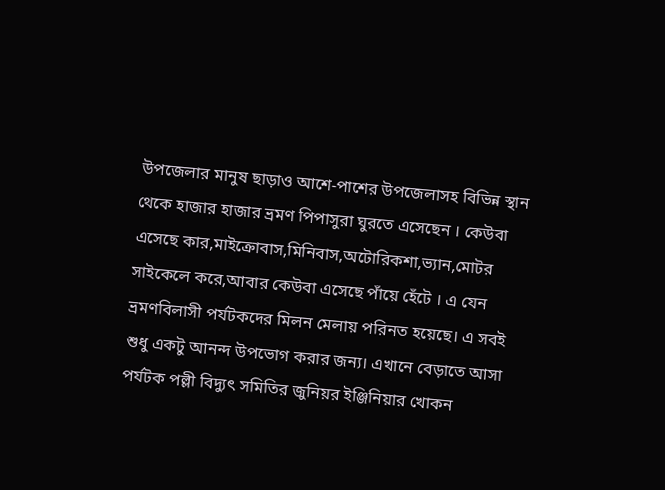উপজেলার মানুষ ছাড়াও আশে-পাশের উপজেলাসহ বিভিন্ন স্থান থেকে হাজার হাজার ভ্রমণ পিপাসুরা ঘুরতে এসেছেন । কেউবা এসেছে কার,মাইক্রোবাস,মিনিবাস,অটোরিকশা,ভ্যান,মোটর সাইকেলে করে,আবার কেউবা এসেছে পাঁয়ে হেঁটে । এ যেন ভ্রমণবিলাসী পর্যটকদের মিলন মেলায় পরিনত হয়েছে। এ সবই শুধু একটু আনন্দ উপভোগ করার জন্য। এখানে বেড়াতে আসা পর্যটক পল্লী বিদ্যুৎ সমিতির জুনিয়র ইঞ্জিনিয়ার খোকন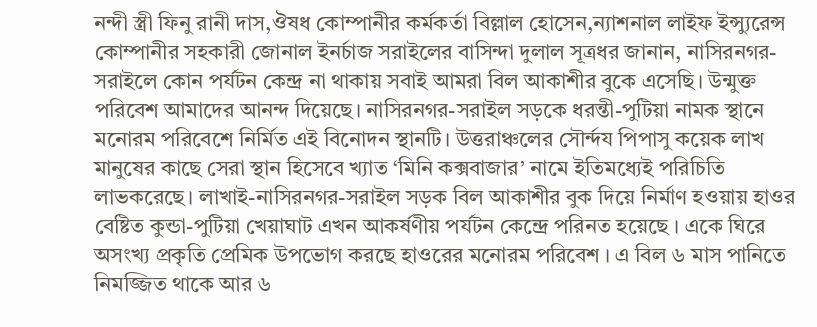নন্দী স্ত্রী ফিনু রানী দাস,ঔষধ কোম্পানীর কর্মকর্তা বিল্লাল হোসেন,ন্যাশনাল লাইফ ইন্স্যুরেন্স কোম্পানীর সহকারী জোনাল ইনর্চাজ সরাইলের বাসিন্দা দুলাল সূত্রধর জানান, নাসিরনগর-সরাইলে কোন পর্যটন কেন্দ্র না থাকায় সবাই আমরা বিল আকাশীর বুকে এসেছি। উন্মুক্ত পরিবেশ আমাদের আনন্দ দিয়েছে। নাসিরনগর-সরাইল সড়কে ধরন্তী-পুটিয়া নামক স্থানে মনোরম পরিবেশে নির্মিত এই বিনোদন স্থানটি। উত্তরাঞ্চলের সৌর্ন্দয পিপাসু কয়েক লাখ মানুষের কাছে সেরা স্থান হিসেবে খ্যাত ‘মিনি কক্সবাজার’ নামে ইতিমধ্যেই পরিচিতি লাভকরেছে। লাখাই-নাসিরনগর-সরাইল সড়ক বিল আকাশীর বুক দিয়ে নির্মাণ হওয়ায় হাওর বেষ্টিত কুন্ডা-পুটিয়া খেয়াঘাট এখন আকর্ষণীয় পর্যটন কেন্দ্রে পরিনত হয়েছে । একে ঘিরে অসংখ্য প্রকৃতি প্রেমিক উপভোগ করছে হাওরের মনোরম পরিবেশ । এ বিল ৬ মাস পানিতে নিমজ্জিত থাকে আর ৬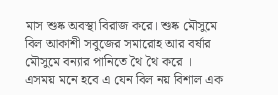মাস শুষ্ক অবস্থা বিরাজ করে। শুষ্ক মৌসুমে বিল আকাশী সবুজের সমারোহ আর বর্ষার মৌসুমে বন্যার পানিতে থৈ থৈ করে । এসময় মনে হবে এ যেন বিল নয় বিশাল এক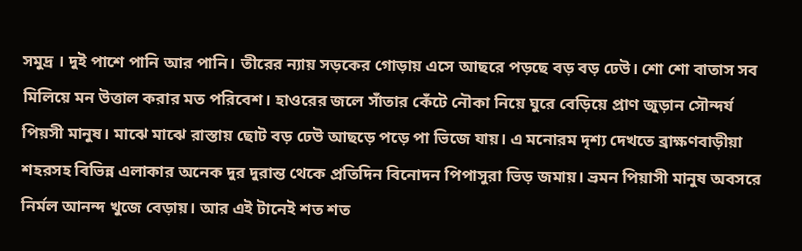সমুদ্র । দুই পাশে পানি আর পানি। তীরের ন্যায় সড়কের গোড়ায় এসে আছরে পড়ছে বড় বড় ঢেউ। শো শো বাতাস সব মিলিয়ে মন উত্তাল করার মত পরিবেশ। হাওরের জলে সাঁতার কেঁটে নৌকা নিয়ে ঘুরে বেড়িয়ে প্রাণ জুড়ান সৌন্দর্য পিয়সী মানুষ। মাঝে মাঝে রাস্তায় ছোট বড় ঢেউ আছড়ে পড়ে পা ভিজে যায়। এ মনোরম দৃশ্য দেখতে ব্রাক্ষণবাড়ীয়া শহরসহ বিভিন্ন এলাকার অনেক দুর দুরান্ত থেকে প্রতিদিন বিনোদন পিপাসুরা ভিড় জমায়। ভ্রমন পিয়াসী মানুষ অবসরে নির্মল আনন্দ খুজে বেড়ায়। আর এই টানেই শত শত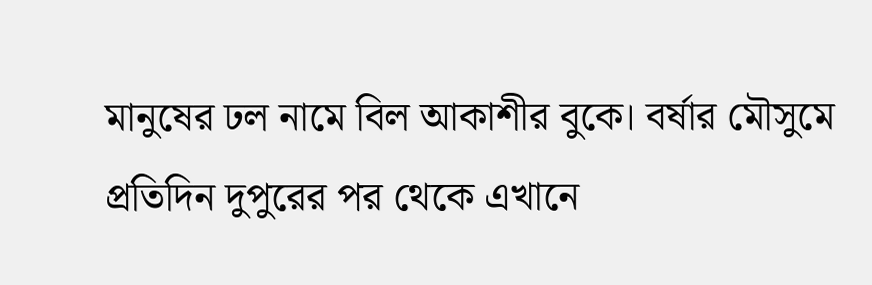মানুষের ঢল নামে বিল আকাশীর বুকে। বর্ষার মৌসুমে প্রতিদিন দুপুরের পর থেকে এখানে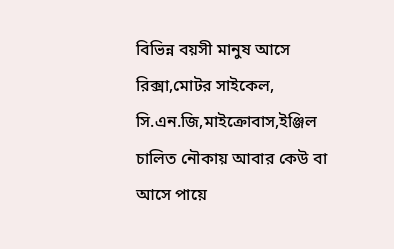বিভিন্ন বয়সী মানুষ আসে রিক্সা,মোটর সাইকেল, সি.এন.জি,মাইক্রোবাস,ইঞ্জিল চালিত নৌকায় আবার কেউ বা আসে পায়ে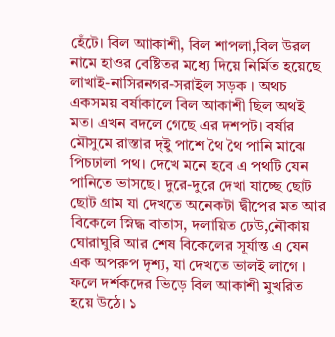হেঁটে। বিল আাকাশী, বিল শাপলা,বিল উরল নামে হাওর বেষ্টিতর মধ্যে দিয়ে নির্মিত হয়েছে লাখাই-নাসিরনগর-সরাইল সড়ক । অথচ একসময় বর্ষাকালে বিল আকাশী ছিল অথই মত। এখন বদলে গেছে এর দশপট। বর্ষার মৌসুমে রাস্তার দ্ইু পাশে থৈ থৈ পানি মাঝে পিচঢালা পথ। দেখে মনে হবে এ পথটি যেন পানিতে ভাসছে। দুরে-দুরে দেখা যাচ্ছে ছোট ছোট গ্রাম যা দেখতে অনেকটা দ্বীপের মত আর বিকেলে স্নিদ্ধ বাতাস, দলায়িত ঢেউ,নৌকায় ঘোরাঘুরি আর শেষ বিকেলের সূর্যান্ত এ যেন এক অপরুপ দৃশ্য, যা দেখতে ভালই লাগে । ফলে দর্শকদের ভিড়ে বিল আকাশী মুখরিত হয়ে উঠে। ১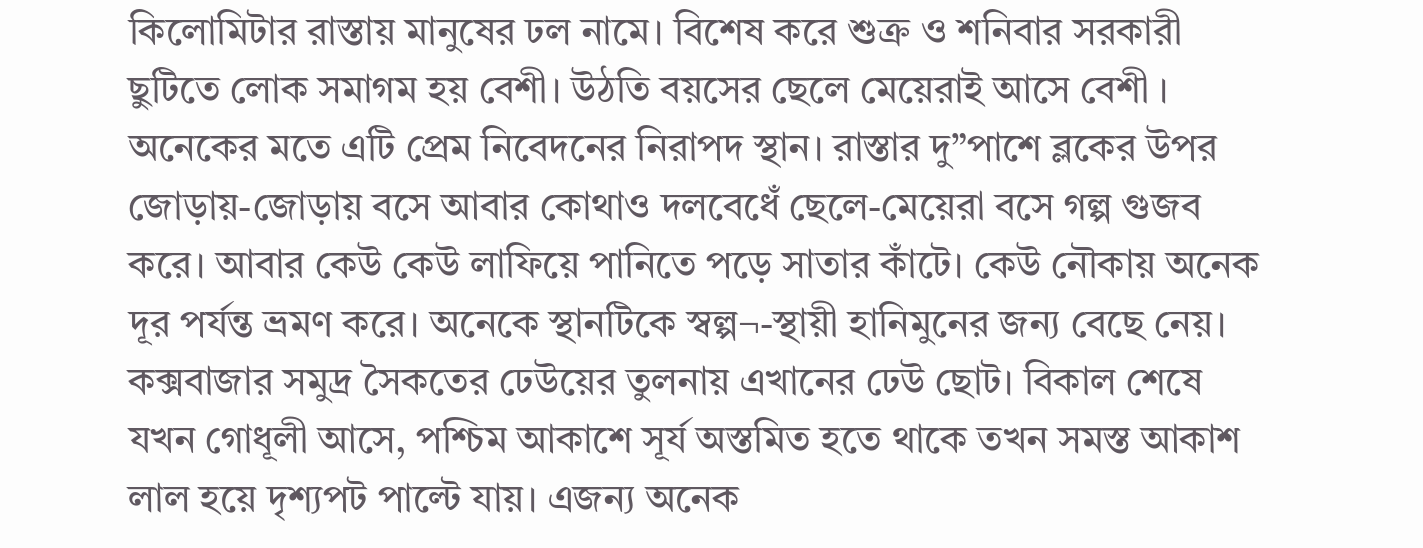কিলোমিটার রাস্তায় মানুষের ঢল নামে। বিশেষ করে শুক্র ও শনিবার সরকারী ছুটিতে লোক সমাগম হয় বেশী। উঠতি বয়সের ছেলে মেয়েরাই আসে বেশী । অনেকের মতে এটি প্রেম নিবেদনের নিরাপদ স্থান। রাস্তার দু”পাশে ব্লকের উপর জোড়ায়-জোড়ায় বসে আবার কোথাও দলবেধেঁ ছেলে-মেয়েরা বসে গল্প গুজব করে। আবার কেউ কেউ লাফিয়ে পানিতে পড়ে সাতার কাঁটে। কেউ নৌকায় অনেক দূর পর্যন্ত ভ্রমণ করে। অনেকে স্থানটিকে স্বল্প¬-স্থায়ী হানিমুনের জন্য বেছে নেয়। কক্সবাজার সমুদ্র সৈকতের ঢেউয়ের তুলনায় এখানের ঢেউ ছোট। বিকাল শেষে যখন গোধূলী আসে, পশ্চিম আকাশে সূর্য অস্তমিত হতে থাকে তখন সমস্ত আকাশ লাল হয়ে দৃশ্যপট পাল্টে যায়। এজন্য অনেক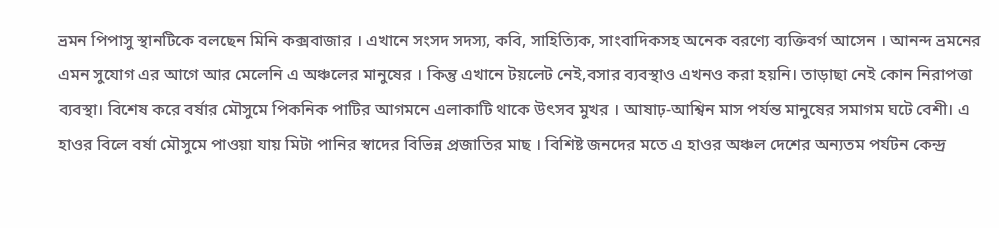ভ্রমন পিপাসু স্থানটিকে বলছেন মিনি কক্সবাজার । এখানে সংসদ সদস্য, কবি, সাহিত্যিক, সাংবাদিকসহ অনেক বরণ্যে ব্যক্তিবর্গ আসেন । আনন্দ ভ্রমনের এমন সুযোগ এর আগে আর মেলেনি এ অঞ্চলের মানুষের । কিন্তু এখানে টয়লেট নেই,বসার ব্যবস্থাও এখনও করা হয়নি। তাড়াছা নেই কোন নিরাপত্তা ব্যবস্থা। বিশেষ করে বর্ষার মৌসুমে পিকনিক পাটির আগমনে এলাকাটি থাকে উৎসব মুখর । আষাঢ়-আশ্বিন মাস পর্যন্ত মানুষের সমাগম ঘটে বেশী। এ হাওর বিলে বর্ষা মৌসুমে পাওয়া যায় মিটা পানির স্বাদের বিভিন্ন প্রজাতির মাছ । বিশিষ্ট জনদের মতে এ হাওর অঞ্চল দেশের অন্যতম পর্যটন কেন্দ্র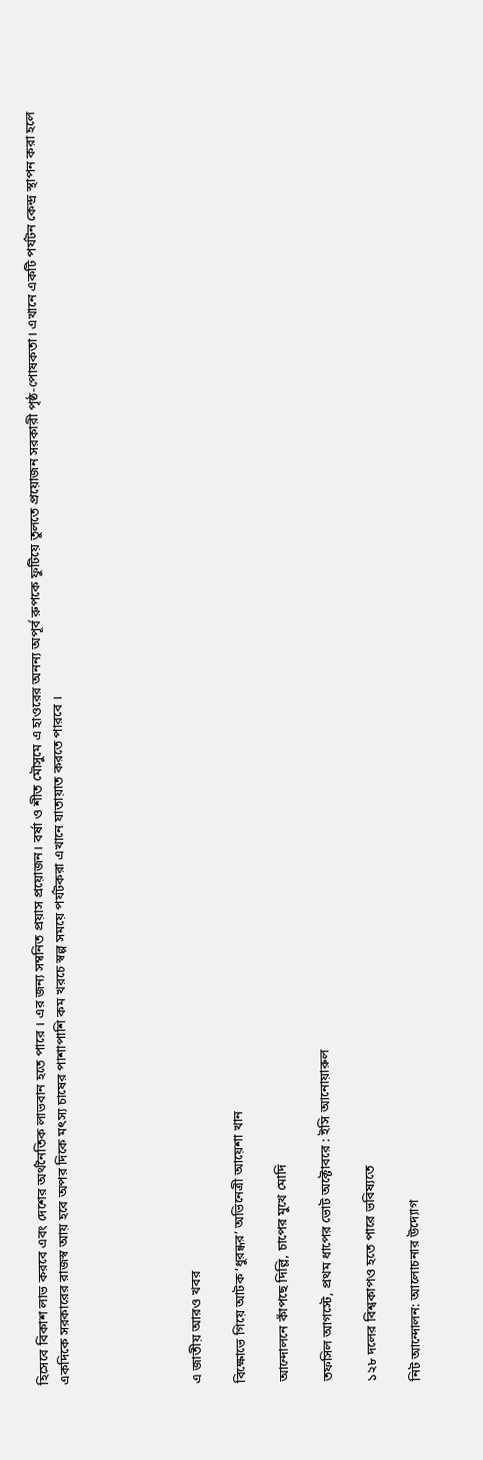হিসেবে বিকাশ লাভ করবে এবং দেশের অর্থনৈতিক লাভবান হতে পারে । এর জন্য সম্বনিত প্রয়াস প্রয়োজন। বর্ষা ও শীত মৌসুমে এ হাওরের অনন্য অপূর্ব রুপকে ফুটিয়ে তুলতে প্রয়োজন সরকারী পৃষ্ঠ-পোষকতা। এখানে একটি পর্যটন কেন্দ্র স্থাপন করা হলে একদিকে সরকারের রাজস্ব আয় হবে অপর দিকে মৎস্য চাষের পাশাপাশি কম খরচে স্বল্প সময়ে পর্যটকরা এখানে যাতায়াত করতে পারবে ।





এ জাতীয় আরও খবর

বিক্ষোভে গিয়ে আটক ‘ধুরন্ধর’ অভিনেত্রী আয়েশা খান

আন্দোলনে কাঁপছে দিল্লি, চাপের মুখে মোদি

তফসিল আগস্টে, প্রথম ধাপের ভোট অক্টোবরে : ইসি আনোয়ারুল

১২৮ দলের বিশ্বকাপও হতে পারে ভবিষ্যতে

নিট আন্দোলন: আলোচনার উদ্যোগ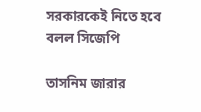সরকারকেই নিতে হবে বলল সিজেপি

তাসনিম জারার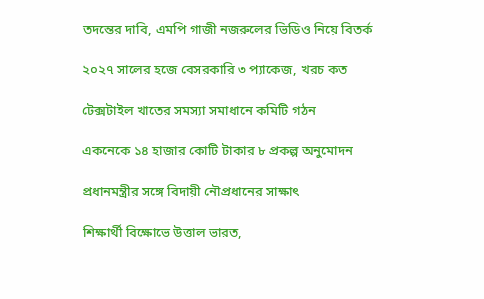তদন্তের দাবি, এমপি গাজী নজরুলের ভিডিও নিয়ে বিতর্ক

২০২৭ সালের হজে বেসরকারি ৩ প্যাকেজ, খরচ কত

টেক্সটাইল খাতের সমস্যা সমাধানে কমিটি গঠন

একনেকে ১৪ হাজার কোটি টাকার ৮ প্রকল্প অনুমোদন

প্রধানমন্ত্রীর সঙ্গে বিদায়ী নৌপ্রধানের সাক্ষাৎ

শিক্ষার্থী বিক্ষোভে উত্তাল ভারত,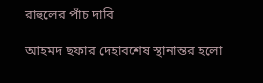রাহুলের পাঁচ দাবি

আহমদ ছফার দেহাবশেষ স্থানান্তর হলো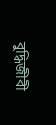বুদ্ধিজীবী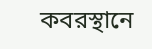কবরস্থানে